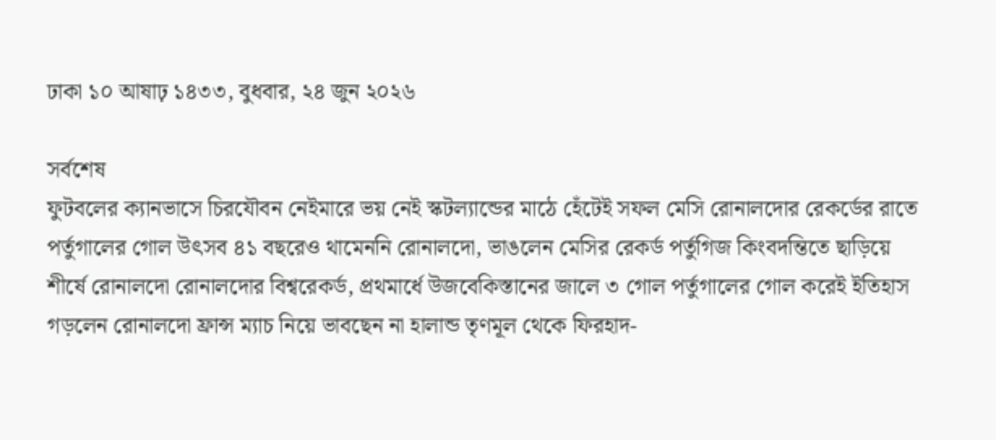ঢাকা ১০ আষাঢ় ১৪৩৩, বুধবার, ২৪ জুন ২০২৬

সর্বশেষ
ফুটবলের ক্যানভাসে চিরযৌবন নেইমারে ভয় নেই স্কটল্যান্ডের মাঠে হেঁটেই সফল মেসি রোনালদোর রেকর্ডের রাতে পর্তুগালের গোল উৎসব ৪১ বছরেও থামেননি রোনালদো, ভাঙলেন মেসির রেকর্ড পর্তুগিজ কিংবদন্তিতে ছাড়িয়ে শীর্ষে রোনালদো রোনালদোর বিশ্বরেকর্ড, প্রথমার্ধে উজবেকিস্তানের জালে ৩ গোল পর্তুগালের গোল করেই ইতিহাস গড়লেন রোনালদো ফ্রান্স ম্যাচ নিয়ে ভাবছেন না হালান্ড তৃণমূল থেকে ফিরহাদ-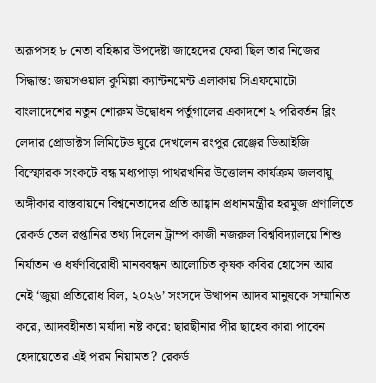অরূপসহ ৮ নেতা বহিষ্কার উপদেষ্টা জাহেদের ফেরা ছিল তার নিজের সিদ্ধান্ত: জয়সওয়াল কুমিল্লা ক্যান্টনমেন্ট এলাকায় সিএফমোটো বাংলাদেশের নতুন শোরুম উদ্বোধন পর্তুগালের একাদশে ২ পরিবর্তন ব্লিং লেদার প্রোডাক্টস লিমিটেড ঘুরে দেখলেন রংপুর রেঞ্জের ডিআইজি বিস্ফোরক সংকটে বন্ধ মধ্যপাড়া পাথরখনির উত্তোলন কার্যক্রম জলবায়ু অঙ্গীকার বাস্তবায়নে বিশ্বনেতাদের প্রতি আহ্বান প্রধানমন্ত্রীর হরমুজ প্রণালিতে রেকর্ড তেল রপ্তানির তথ্য দিলেন ট্রাম্প কাজী নজরুল বিশ্ববিদ্যালয়ে শিশু নির্যাতন ও ধর্ষণবিরোধী মানববন্ধন আলোচিত কৃষক কবির হোসেন আর নেই ‘জুয়া প্রতিরোধ বিল, ২০২৬’ সংসদে উত্থাপন আদব মানুষকে সম্মানিত করে, আদবহীনতা মর্যাদা নষ্ট করে: ছারছীনার পীর ছাহেব কারা পাবেন হেদায়েতের এই পরম নিয়ামত? রেকর্ড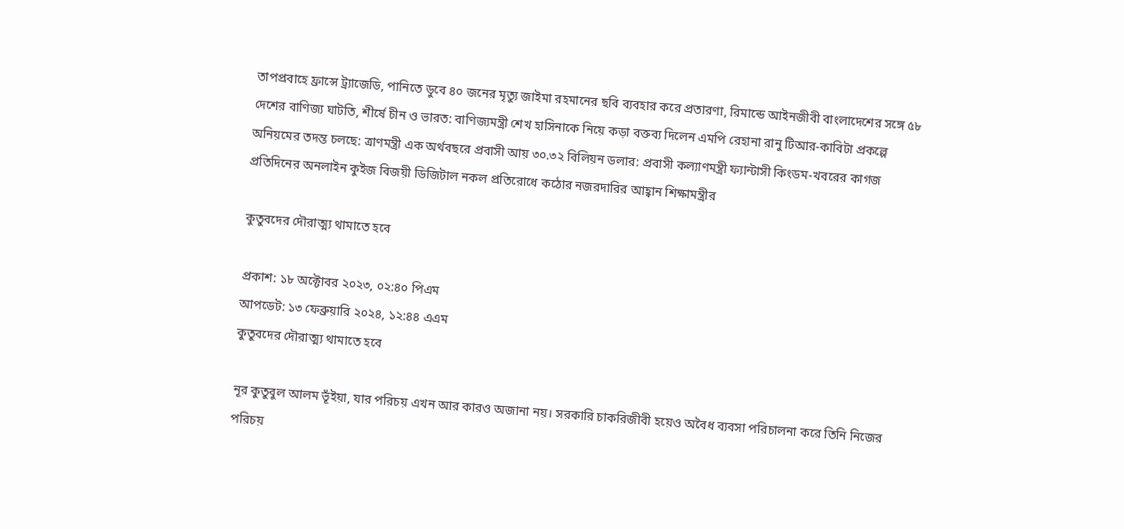তাপপ্রবাহে ফ্রান্সে ট্র্যাজেডি, পানিতে ডুবে ৪০ জনের মৃত্যু জাইমা রহমানের ছবি ব্যবহার করে প্রতারণা, রিমান্ডে আইনজীবী বাংলাদেশের সঙ্গে ৫৮ দেশের বাণিজ্য ঘাটতি, শীর্ষে চীন ও ভারত: বাণিজ্যমন্ত্রী শেখ হাসিনাকে নিয়ে কড়া বক্তব্য দিলেন এমপি রেহানা রানু টিআর-কাবিটা প্রকল্পে অনিয়মের তদন্ত চলছে: ত্রাণমন্ত্রী এক অর্থবছরে প্রবাসী আয় ৩০.৩২ বিলিয়ন ডলার: প্রবাসী কল্যাণমন্ত্রী ফ্যান্টাসী কিংডম-খবরের কাগজ প্রতিদিনের অনলাইন কুইজ বিজয়ী ডিজিটাল নকল প্রতিরোধে কঠোর নজরদারির আহ্বান শিক্ষামন্ত্রীর

কুতুবদের দৌরাত্ম্য থামাতে হবে

প্রকাশ: ১৮ অক্টোবর ২০২৩, ০২:৪০ পিএম
আপডেট: ১৩ ফেব্রুয়ারি ২০২৪, ১২:৪৪ এএম
কুতুবদের দৌরাত্ম্য থামাতে হবে

নূর কুতুবুল আলম ভূঁইয়া, যার পরিচয় এখন আর কারও অজানা নয়। সরকারি চাকরিজীবী হয়েও অবৈধ ব্যবসা পরিচালনা করে তিনি নিজের পরিচয়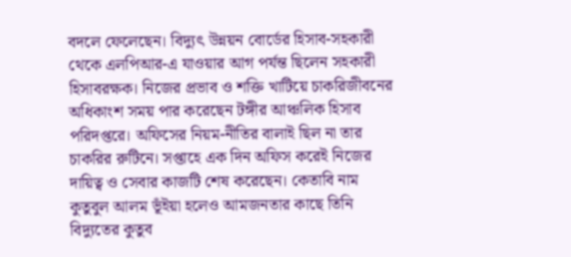বদলে ফেলেছেন। বিদ্যুৎ উন্নয়ন বোর্ডের হিসাব-সহকারী থেকে এলপিআর-এ যাওয়ার আগ পর্যন্ত ছিলেন সহকারী হিসাবরক্ষক। নিজের প্রভাব ও শক্তি খাটিয়ে চাকরিজীবনের অধিকাংশ সময় পার করেছেন টঙ্গীর আঞ্চলিক হিসাব পরিদপ্তরে। অফিসের নিয়ম-নীতির বালাই ছিল না তার চাকরির রুটিনে। সপ্তাহে এক দিন অফিস করেই নিজের দায়িত্ব ও সেবার কাজটি শেষ করেছেন। কেতাবি নাম কুতুবুল আলম ভূঁইয়া হলেও আমজনতার কাছে তিনি বিদ্যুতের কুতুব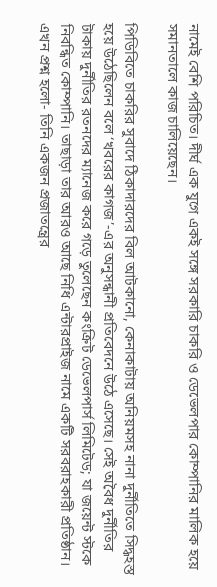নামেই বেশি পরিচিত। দীর্ঘ এক যুগে একই সঙ্গে সরকারি চাকরি ও ডেভেলপার কোম্পানির মালিক হয়ে সমানতালে কাজ চালিয়েছেন।

পিডিবিতে চাকরির সুবাদে ঠিকাদারদের বিল আটকানো, কেনাকাটায় অনিয়মসহ নানা দুর্নীতিতে সিদ্ধহস্ত হয়ে উঠেছিলেন বলে ‘খবরের কাগজ’-এর অনুসন্ধানী প্রতিবেদনে উঠে এসেছে। সেই অবৈধ দুর্নীতির টাকায় দুর্নীতির রতনদের ম্যানেজ করে গড়ে তুলেছেন কংক্রিট ডেভেলপার্স লিমিটেড; যা জয়েন্ট স্টকে নিবন্ধিত কোম্পানি। তাছাড়া তার আরও আছে নিধি এন্টারপ্রাইজ নামে একটি সরবরাহকারী প্রতিষ্ঠান। এখন প্রশ্ন হলো- তিনি একজন প্রজাতন্ত্রের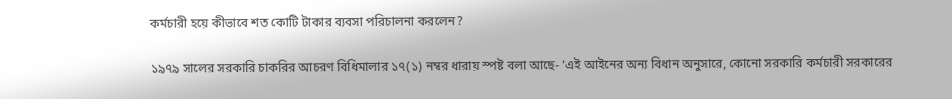কর্মচারী হয়ে কীভাবে শত কোটি টাকার ব্যবসা পরিচালনা করলেন?

১৯৭৯ সালের সরকারি চাকরির আচরণ বিধিমালার ১৭(১) নম্বর ধারায় স্পষ্ট বলা আছে- ‘এই আইনের অন্য বিধান অনুসারে, কোনো সরকারি কর্মচারী সরকারের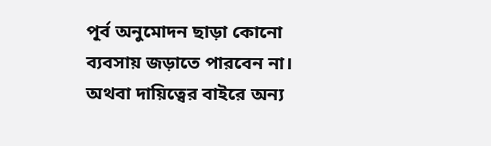পূর্ব অনুমোদন ছাড়া কোনো ব্যবসায় জড়াতে পারবেন না। অথবা দায়িত্বের বাইরে অন্য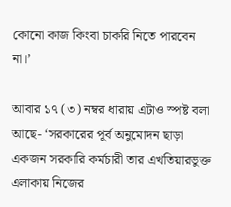কোনো কাজ কিংবা চাকরি নিতে পারবেন না।’

আবার ১৭ (৩) নম্বর ধারায় এটাও স্পষ্ট বলা আছে- ‘সরকারের পূর্ব অনুমোদন ছাড়া একজন সরকারি কর্মচারী তার এখতিয়ারভুক্ত এলাকায় নিজের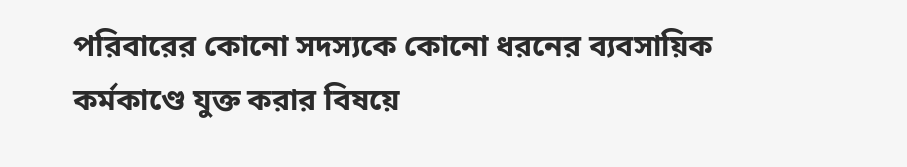পরিবারের কোনো সদস্যকে কোনো ধরনের ব্যবসায়িক কর্মকাণ্ডে যুক্ত করার বিষয়ে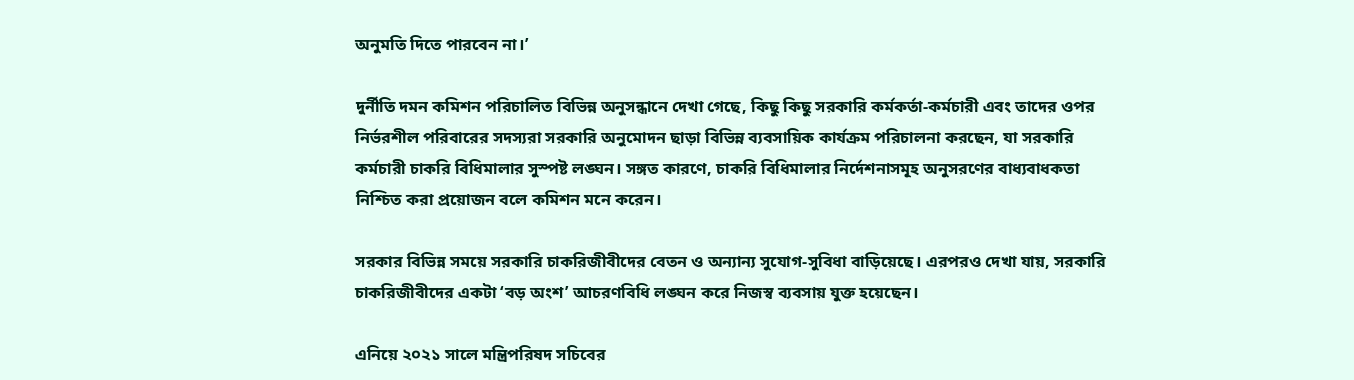অনুমতি দিতে পারবেন না।’

দুর্নীতি দমন কমিশন পরিচালিত বিভিন্ন অনুসন্ধানে দেখা গেছে, কিছু কিছু সরকারি কর্মকর্তা-কর্মচারী এবং তাদের ওপর নির্ভরশীল পরিবারের সদস্যরা সরকারি অনুমোদন ছাড়া বিভিন্ন ব্যবসায়িক কার্যক্রম পরিচালনা করছেন, যা সরকারি কর্মচারী চাকরি বিধিমালার সুস্পষ্ট লঙ্ঘন। সঙ্গত কারণে, চাকরি বিধিমালার নির্দেশনাসমূহ অনুসরণের বাধ্যবাধকতা নিশ্চিত করা প্রয়োজন বলে কমিশন মনে করেন।

সরকার বিভিন্ন সময়ে সরকারি চাকরিজীবীদের বেতন ও অন্যান্য সুযোগ-সুবিধা বাড়িয়েছে। এরপরও দেখা যায়, সরকারি চাকরিজীবীদের একটা ‘বড় অংশ’ আচরণবিধি লঙ্ঘন করে নিজস্ব ব্যবসায় যুক্ত হয়েছেন।

এনিয়ে ২০২১ সালে মন্ত্রিপরিষদ সচিবের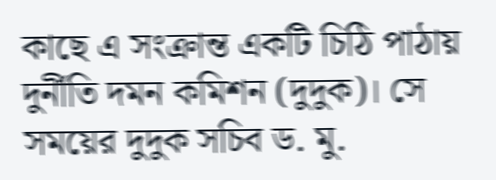কাছে এ সংক্রান্ত একটি চিঠি পাঠায় দুর্নীতি দমন কমিশন (দুদুক)। সে সময়ের দুদুক সচিব ড. মু.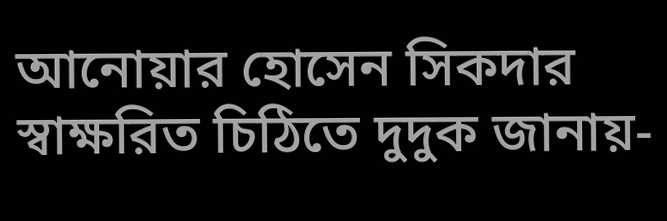আনোয়ার হোসেন সিকদার স্বাক্ষরিত চিঠিতে দুদুক জানায়-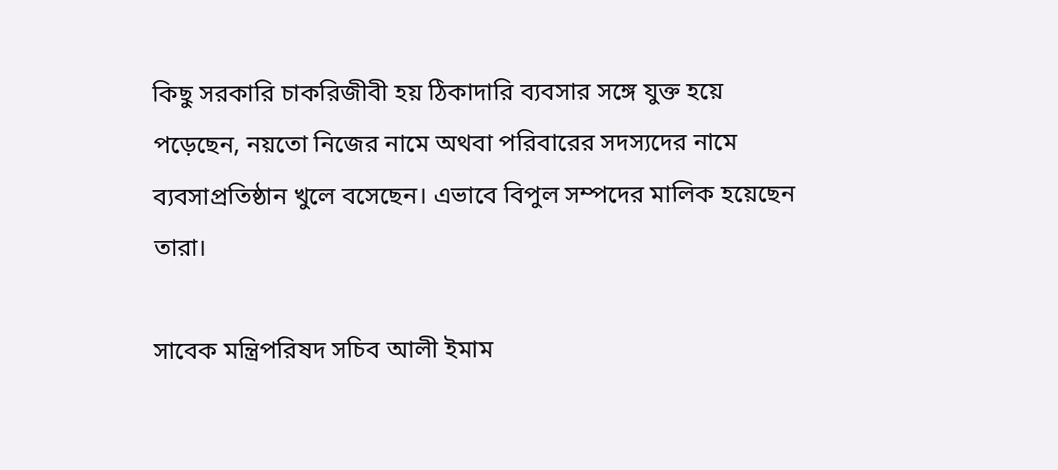কিছু সরকারি চাকরিজীবী হয় ঠিকাদারি ব্যবসার সঙ্গে যুক্ত হয়ে পড়েছেন, নয়তো নিজের নামে অথবা পরিবারের সদস্যদের নামে ব্যবসাপ্রতিষ্ঠান খুলে বসেছেন। এভাবে বিপুল সম্পদের মালিক হয়েছেন তারা।

সাবেক মন্ত্রিপরিষদ সচিব আলী ইমাম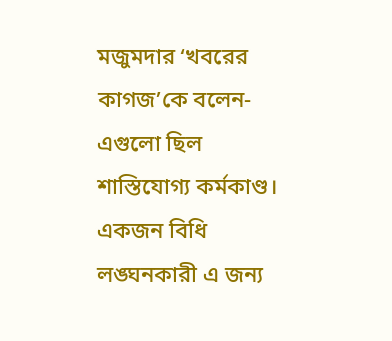মজুমদার ‘খবরের কাগজ’কে বলেন- এগুলো ছিল শাস্তিযোগ্য কর্মকাণ্ড। একজন বিধি লঙ্ঘনকারী এ জন্য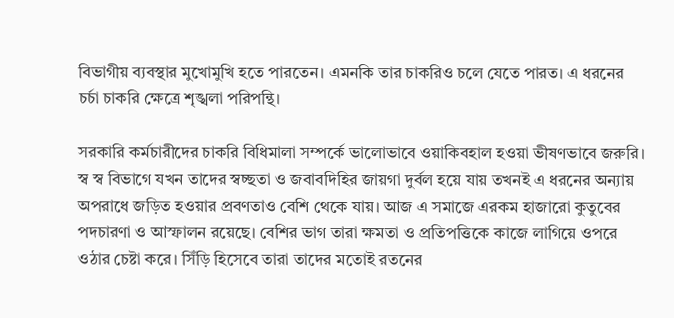বিভাগীয় ব্যবস্থার মুখোমুখি হতে পারতেন। এমনকি তার চাকরিও চলে যেতে পারত। এ ধরনের চর্চা চাকরি ক্ষেত্রে শৃঙ্খলা পরিপন্থি।

সরকারি কর্মচারীদের চাকরি বিধিমালা সম্পর্কে ভালোভাবে ওয়াকিবহাল হওয়া ভীষণভাবে জরুরি। স্ব স্ব বিভাগে যখন তাদের স্বচ্ছতা ও জবাবদিহির জায়গা দুর্বল হয়ে যায় তখনই এ ধরনের অন্যায় অপরাধে জড়িত হওয়ার প্রবণতাও বেশি থেকে যায়। আজ এ সমাজে এরকম হাজারো কুতুবের পদচারণা ও আস্ফালন রয়েছে। বেশির ভাগ তারা ক্ষমতা ও প্রতিপত্তিকে কাজে লাগিয়ে ওপরে ওঠার চেষ্টা করে। সিঁড়ি হিসেবে তারা তাদের মতোই রতনের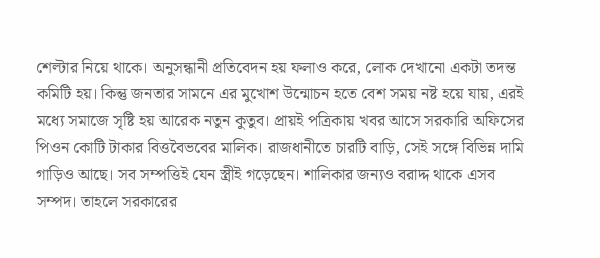শেল্টার নিয়ে থাকে। অনুসন্ধানী প্রতিবেদন হয় ফলাও করে, লোক দেখানো একটা তদন্ত কমিটি হয়। কিন্তু জনতার সামনে এর মুখোশ উন্মোচন হতে বেশ সময় নষ্ট হয়ে যায়, এরই মধ্যে সমাজে সৃষ্টি হয় আরেক নতুন কুতুব। প্রায়ই পত্রিকায় খবর আসে সরকারি অফিসের পিওন কোটি টাকার বিত্তবৈভবের মালিক। রাজধানীতে চারটি বাড়ি, সেই সঙ্গে বিভিন্ন দামি গাড়িও আছে। সব সম্পত্তিই যেন স্ত্রীই গড়েছেন। শালিকার জন্যও বরাদ্দ থাকে এসব সম্পদ। তাহলে সরকারের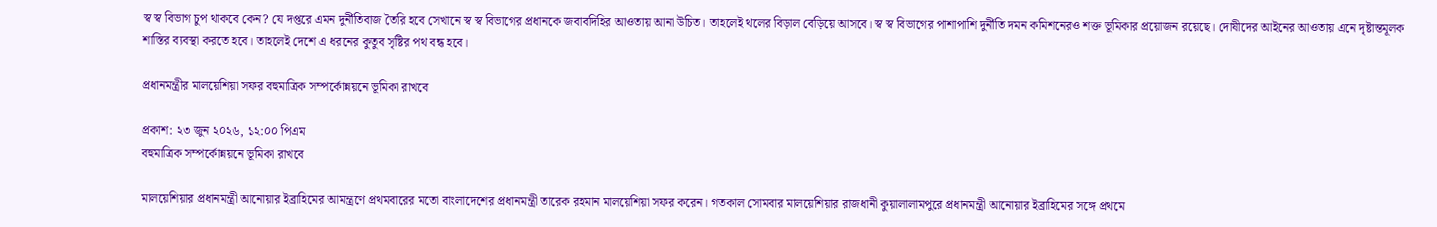স্ব স্ব বিভাগ চুপ থাকবে কেন? যে দপ্তরে এমন দুর্নীতিবাজ তৈরি হবে সেখানে স্ব স্ব বিভাগের প্রধানকে জবাবদিহির আওতায় আনা উচিত। তাহলেই থলের বিড়াল বেড়িয়ে আসবে। স্ব স্ব বিভাগের পাশাপাশি দুর্নীতি দমন কমিশনেরও শক্ত ভূমিকার প্রয়োজন রয়েছে। দোষীদের আইনের আওতায় এনে দৃষ্টান্তমূলক শাস্তির ব্যবস্থা করতে হবে। তাহলেই দেশে এ ধরনের কুতুব সৃষ্টির পথ বন্ধ হবে।

প্রধানমন্ত্রীর মালয়েশিয়া সফর বহুমাত্রিক সম্পর্কোন্নয়নে ভূমিকা রাখবে

প্রকাশ: ২৩ জুন ২০২৬, ১২:০০ পিএম
বহুমাত্রিক সম্পর্কোন্নয়নে ভূমিকা রাখবে

মালয়েশিয়ার প্রধানমন্ত্রী আনোয়ার ইব্রাহিমের আমন্ত্রণে প্রথমবারের মতো বাংলাদেশের প্রধানমন্ত্রী তারেক রহমান মালয়েশিয়া সফর করেন। গতকাল সোমবার মালয়েশিয়ার রাজধানী কুয়ালালামপুরে প্রধানমন্ত্রী আনোয়ার ইব্রাহিমের সঙ্গে প্রথমে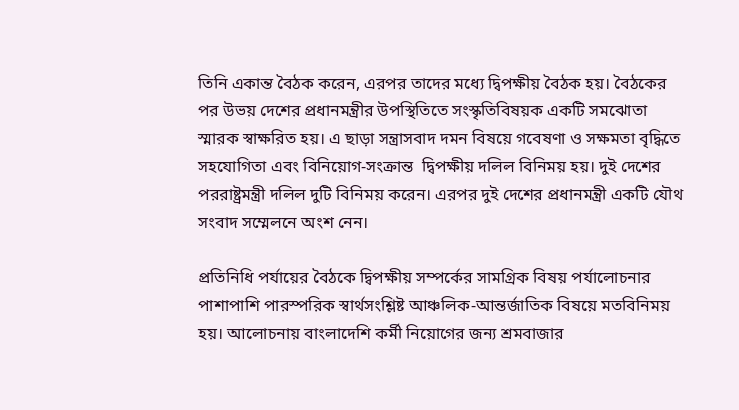তিনি একান্ত বৈঠক করেন, এরপর তাদের মধ্যে দ্বিপক্ষীয় বৈঠক হয়। বৈঠকের পর উভয় দেশের প্রধানমন্ত্রীর উপস্থিতিতে সংস্কৃতিবিষয়ক একটি সমঝোতা স্মারক স্বাক্ষরিত হয়। এ ছাড়া সন্ত্রাসবাদ দমন বিষয়ে গবেষণা ও সক্ষমতা বৃদ্ধিতে সহযোগিতা এবং বিনিয়োগ-সংক্রান্ত  দ্বিপক্ষীয় দলিল বিনিময় হয়। দুই দেশের পররাষ্ট্রমন্ত্রী দলিল দুটি বিনিময় করেন। এরপর দুই দেশের প্রধানমন্ত্রী একটি যৌথ সংবাদ সম্মেলনে অংশ নেন।

প্রতিনিধি পর্যায়ের বৈঠকে দ্বিপক্ষীয় সম্পর্কের সামগ্রিক বিষয় পর্যালোচনার পাশাপাশি পারস্পরিক স্বার্থসংশ্লিষ্ট আঞ্চলিক-আন্তর্জাতিক বিষয়ে মতবিনিময় হয়। আলোচনায় বাংলাদেশি কর্মী নিয়োগের জন্য শ্রমবাজার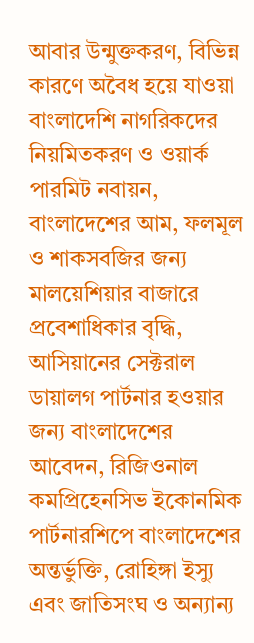আবার উন্মুক্তকরণ, বিভিন্ন কারণে অবৈধ হয়ে যাওয়া বাংলাদেশি নাগরিকদের নিয়মিতকরণ ও ওয়ার্ক পারমিট নবায়ন, বাংলাদেশের আম, ফলমূল ও শাকসবজির জন্য মালয়েশিয়ার বাজারে প্রবেশাধিকার বৃদ্ধি, আসিয়ানের সেক্টরাল ডায়ালগ পার্টনার হওয়ার জন্য বাংলাদেশের আবেদন, রিজিওনাল কমপ্রিহেনসিভ ইকোনমিক পার্টনারশিপে বাংলাদেশের অন্তর্ভুক্তি, রোহিঙ্গা ইস্যু এবং জাতিসংঘ ও অন্যান্য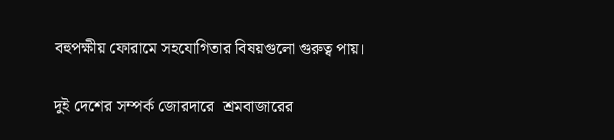বহুপক্ষীয় ফোরামে সহযোগিতার বিষয়গুলো গুরুত্ব পায়।

দুই দেশের সম্পর্ক জোরদারে  শ্রমবাজারের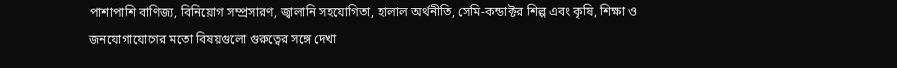পাশাপাশি বাণিজ্য, বিনিয়োগ সম্প্রসারণ, জ্বালানি সহযোগিতা, হালাল অর্থনীতি, সেমি-কন্ডাক্টর শিল্প এবং কৃষি, শিক্ষা ও জনযোগাযোগের মতো বিষয়গুলো গুরুত্বের সঙ্গে দেখা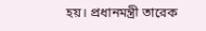হয়। প্রধানমন্ত্রী তারেক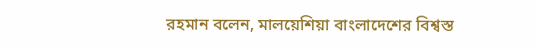রহমান বলেন, মালয়েশিয়া বাংলাদেশের বিশ্বস্ত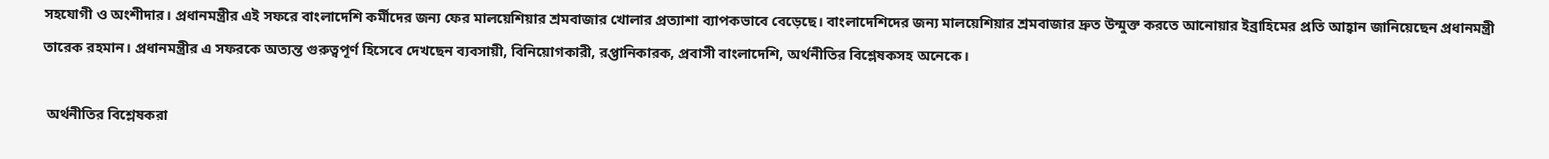সহযোগী ও অংশীদার। প্রধানমন্ত্রীর এই সফরে বাংলাদেশি কর্মীদের জন্য ফের মালয়েশিয়ার শ্রমবাজার খোলার প্রত্যাশা ব্যাপকভাবে বেড়েছে। বাংলাদেশিদের জন্য মালয়েশিয়ার শ্রমবাজার দ্রুত উন্মুক্ত করতে আনোয়ার ইব্রাহিমের প্রতি আহ্বান জানিয়েছেন প্রধানমন্ত্রী তারেক রহমান। প্রধানমন্ত্রীর এ সফরকে অত্যন্ত গুরুত্বপূর্ণ হিসেবে দেখছেন ব্যবসায়ী, বিনিয়োগকারী, রপ্তানিকারক, প্রবাসী বাংলাদেশি, অর্থনীতির বিশ্লেষকসহ অনেকে।

 অর্থনীতির বিশ্লেষকরা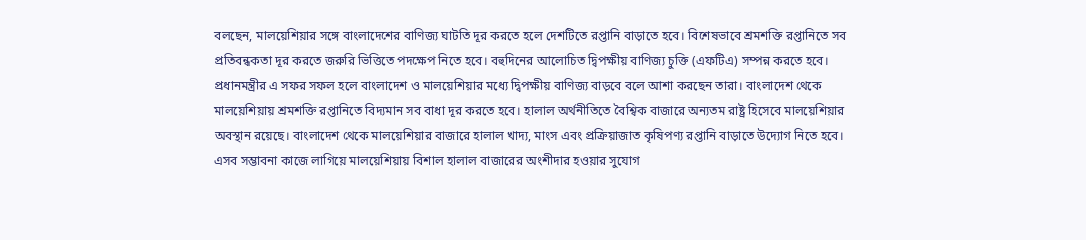বলছেন, মালয়েশিয়ার সঙ্গে বাংলাদেশের বাণিজ্য ঘাটতি দূর করতে হলে দেশটিতে রপ্তানি বাড়াতে হবে। বিশেষভাবে শ্রমশক্তি রপ্তানিতে সব প্রতিবন্ধকতা দূর করতে জরুরি ভিত্তিতে পদক্ষেপ নিতে হবে। বহুদিনের আলোচিত দ্বিপক্ষীয় বাণিজ্য চুক্তি (এফটিএ) সম্পন্ন করতে হবে। প্রধানমন্ত্রীর এ সফর সফল হলে বাংলাদেশ ও মালয়েশিয়ার মধ্যে দ্বিপক্ষীয় বাণিজ্য বাড়বে বলে আশা করছেন তারা। বাংলাদেশ থেকে মালয়েশিয়ায় শ্রমশক্তি রপ্তানিতে বিদ্যমান সব বাধা দূর করতে হবে। হালাল অর্থনীতিতে বৈশ্বিক বাজারে অন্যতম রাষ্ট্র হিসেবে মালয়েশিয়ার অবস্থান রয়েছে। বাংলাদেশ থেকে মালয়েশিয়ার বাজারে হালাল খাদ্য, মাংস এবং প্রক্রিয়াজাত কৃষিপণ্য রপ্তানি বাড়াতে উদ্যোগ নিতে হবে। এসব সম্ভাবনা কাজে লাগিয়ে মালয়েশিয়ায় বিশাল হালাল বাজারের অংশীদার হওয়ার সুযোগ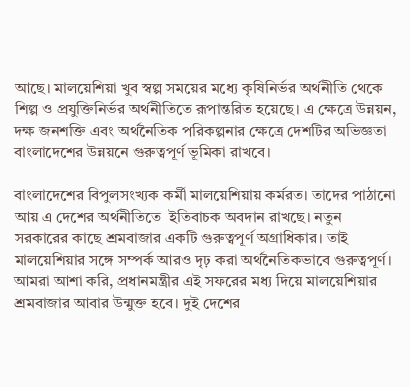আছে। মালয়েশিয়া খুব স্বল্প সময়ের মধ্যে কৃষিনির্ভর অর্থনীতি থেকে শিল্প ও প্রযুক্তিনির্ভর অর্থনীতিতে রূপান্তরিত হয়েছে। এ ক্ষেত্রে উন্নয়ন, দক্ষ জনশক্তি এবং অর্থনৈতিক পরিকল্পনার ক্ষেত্রে দেশটির অভিজ্ঞতা বাংলাদেশের উন্নয়নে গুরুত্বপূর্ণ ভূমিকা রাখবে।

বাংলাদেশের বিপুলসংখ্যক কর্মী মালয়েশিয়ায় কর্মরত। তাদের পাঠানো আয় এ দেশের অর্থনীতিতে  ইতিবাচক অবদান রাখছে। নতুন সরকারের কাছে শ্রমবাজার একটি গুরুত্বপূর্ণ অগ্রাধিকার। তাই মালয়েশিয়ার সঙ্গে সম্পর্ক আরও দৃঢ় করা অর্থনৈতিকভাবে গুরুত্বপূর্ণ। আমরা আশা করি, প্রধানমন্ত্রীর এই সফরের মধ্য দিয়ে মালয়েশিয়ার শ্রমবাজার আবার উন্মুক্ত হবে। দুই দেশের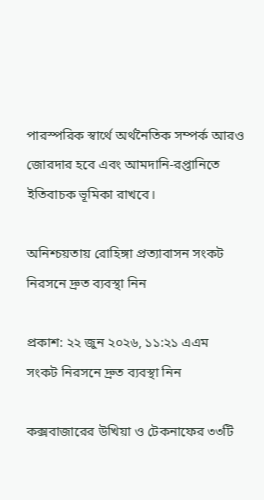পারস্পরিক স্বার্থে অর্থনৈতিক সম্পর্ক আরও জোরদার হবে এবং আমদানি-রপ্তানিতে ইতিবাচক ভূমিকা রাখবে।

অনিশ্চয়তায় রোহিঙ্গা প্রত্যাবাসন সংকট নিরসনে দ্রুত ব্যবস্থা নিন

প্রকাশ: ২২ জুন ২০২৬, ১১:২১ এএম
সংকট নিরসনে দ্রুত ব্যবস্থা নিন

কক্সবাজারের উখিয়া ও টেকনাফের ৩৩টি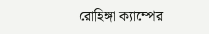রোহিঙ্গা ক্যাম্পের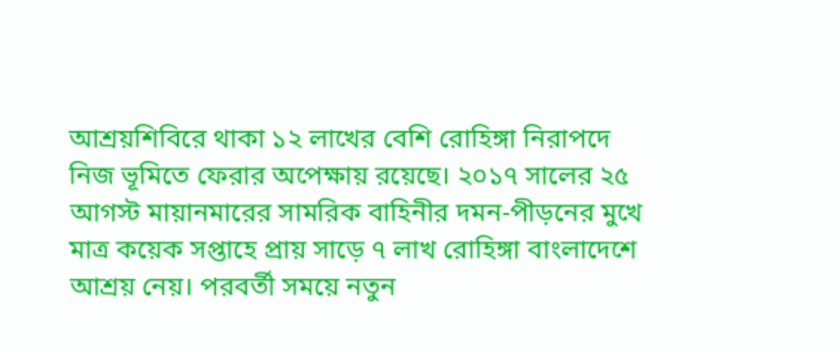আশ্রয়শিবিরে থাকা ১২ লাখের বেশি রোহিঙ্গা নিরাপদে নিজ ভূমিতে ফেরার অপেক্ষায় রয়েছে। ২০১৭ সালের ২৫ আগস্ট মায়ানমারের সামরিক বাহিনীর দমন-পীড়নের মুখে মাত্র কয়েক সপ্তাহে প্রায় সাড়ে ৭ লাখ রোহিঙ্গা বাংলাদেশে আশ্রয় নেয়। পরবর্তী সময়ে নতুন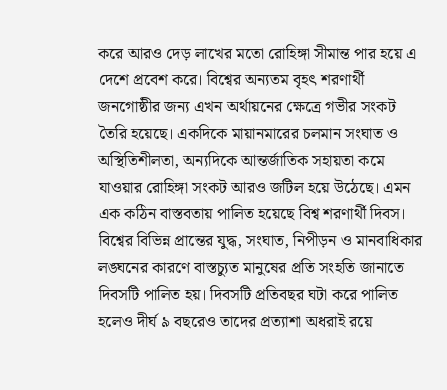করে আরও দেড় লাখের মতো রোহিঙ্গা সীমান্ত পার হয়ে এ দেশে প্রবেশ করে। বিশ্বের অন্যতম বৃহৎ শরণার্থী জনগোষ্ঠীর জন্য এখন অর্থায়নের ক্ষেত্রে গভীর সংকট তৈরি হয়েছে। একদিকে মায়ানমারের চলমান সংঘাত ও অস্থিতিশীলতা, অন্যদিকে আন্তর্জাতিক সহায়তা কমে যাওয়ার রোহিঙ্গা সংকট আরও জটিল হয়ে উঠেছে। এমন এক কঠিন বাস্তবতায় পালিত হয়েছে বিশ্ব শরণার্থী দিবস। বিশ্বের বিভিন্ন প্রান্তের যুদ্ধ, সংঘাত, নিপীড়ন ও মানবাধিকার লঙ্ঘনের কারণে বাস্তচ্যুত মানুষের প্রতি সংহতি জানাতে দিবসটি পালিত হয়। দিবসটি প্রতিবছর ঘটা করে পালিত হলেও দীর্ঘ ৯ বছরেও তাদের প্রত্যাশা অধরাই রয়ে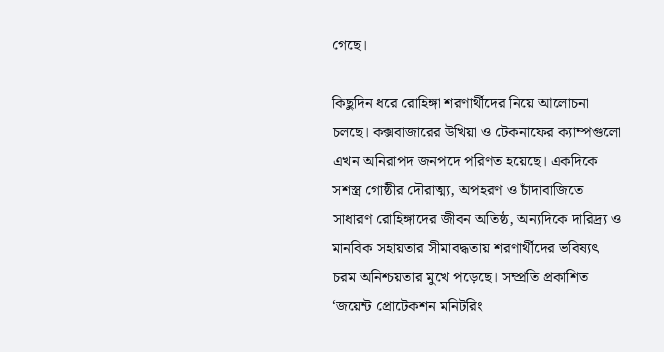গেছে।

কিছুদিন ধরে রোহিঙ্গা শরণার্থীদের নিয়ে আলোচনা চলছে। কক্সবাজারের উখিয়া ও টেকনাফের ক্যাম্পগুলো এখন অনিরাপদ জনপদে পরিণত হয়েছে। একদিকে সশস্ত্র গোষ্ঠীর দৌরাত্ম্য, অপহরণ ও চাঁদাবাজিতে সাধারণ রোহিঙ্গাদের জীবন অতিষ্ঠ, অন্যদিকে দারিদ্র্য ও মানবিক সহায়তার সীমাবদ্ধতায় শরণার্থীদের ভবিষ্যৎ চরম অনিশ্চয়তার মুখে পড়েছে। সম্প্রতি প্রকাশিত ‘জয়েন্ট প্রোটেকশন মনিটরিং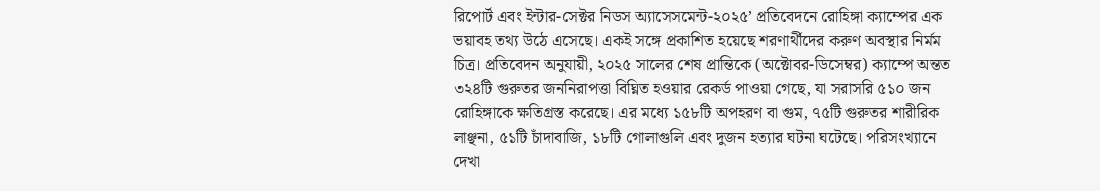রিপোর্ট এবং ইন্টার-সেক্টর নিডস অ্যাসেসমেন্ট-২০২৫’ প্রতিবেদনে রোহিঙ্গা ক্যাম্পের এক ভয়াবহ তথ্য উঠে এসেছে। একই সঙ্গে প্রকাশিত হয়েছে শরণার্থীদের করুণ অবস্থার নির্মম চিত্র। প্রতিবেদন অনুযায়ী, ২০২৫ সালের শেষ প্রান্তিকে (অক্টোবর-ডিসেম্বর) ক্যাম্পে অন্তত ৩২৪টি গুরুতর জননিরাপত্তা বিঘ্নিত হওয়ার রেকর্ড পাওয়া গেছে, যা সরাসরি ৫১০ জন রোহিঙ্গাকে ক্ষতিগ্রস্ত করেছে। এর মধ্যে ১৫৮টি অপহরণ বা গুম, ৭৫টি গুরুতর শারীরিক লাঞ্ছনা, ৫১টি চাঁদাবাজি, ১৮টি গোলাগুলি এবং দুজন হত্যার ঘটনা ঘটেছে। পরিসংখ্যানে দেখা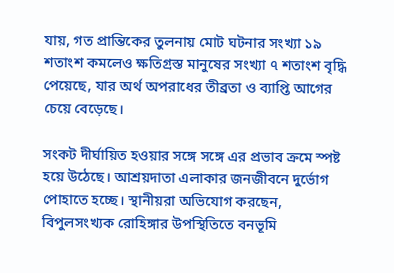যায়, গত প্রান্তিকের তুলনায় মোট ঘটনার সংখ্যা ১৯ শতাংশ কমলেও ক্ষতিগ্রস্ত মানুষের সংখ্যা ৭ শতাংশ বৃদ্ধি পেয়েছে, যার অর্থ অপরাধের তীব্রতা ও ব্যাপ্তি আগের চেয়ে বেড়েছে।

সংকট দীর্ঘায়িত হওয়ার সঙ্গে সঙ্গে এর প্রভাব ক্রমে স্পষ্ট হয়ে উঠেছে। আশ্রয়দাতা এলাকার জনজীবনে দুর্ভোগ পোহাতে হচ্ছে। স্থানীয়রা অভিযোগ করছেন, বিপুলসংখ্যক রোহিঙ্গার উপস্থিতিতে বনভূমি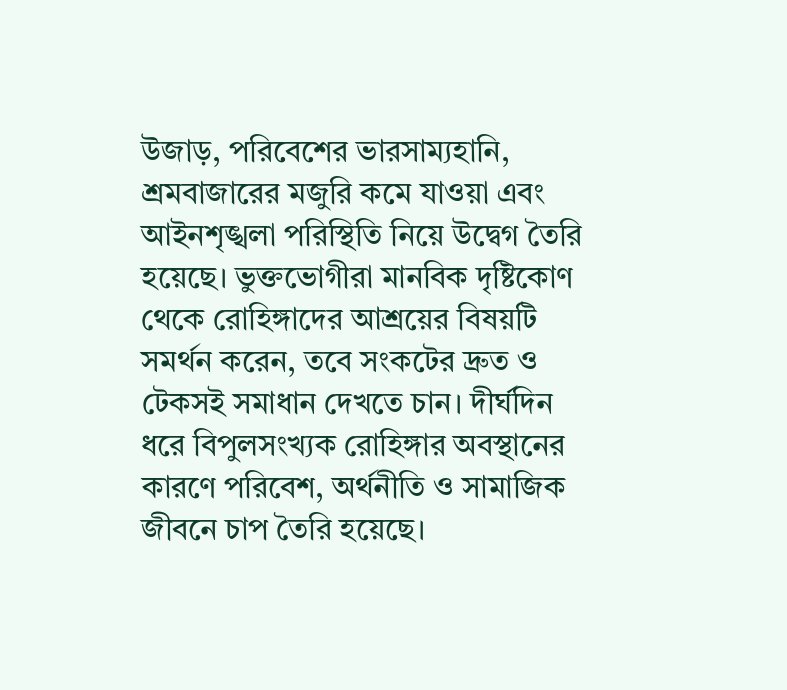উজাড়, পরিবেশের ভারসাম্যহানি, শ্রমবাজারের মজুরি কমে যাওয়া এবং আইনশৃঙ্খলা পরিস্থিতি নিয়ে উদ্বেগ তৈরি হয়েছে। ভুক্তভোগীরা মানবিক দৃষ্টিকোণ থেকে রোহিঙ্গাদের আশ্রয়ের বিষয়টি সমর্থন করেন, তবে সংকটের দ্রুত ও টেকসই সমাধান দেখতে চান। দীর্ঘদিন ধরে বিপুলসংখ্যক রোহিঙ্গার অবস্থানের কারণে পরিবেশ, অর্থনীতি ও সামাজিক জীবনে চাপ তৈরি হয়েছে।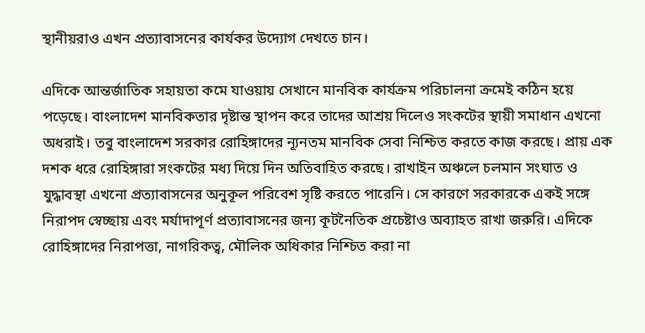স্থানীয়রাও এখন প্রত্যাবাসনের কার্যকর উদ্যোগ দেখতে চান।

এদিকে আন্তর্জাতিক সহায়তা কমে যাওয়ায় সেখানে মানবিক কার্যক্রম পরিচালনা ক্রমেই কঠিন হয়ে পড়েছে। বাংলাদেশ মানবিকতার দৃষ্টান্ত স্থাপন করে তাদের আশ্রয় দিলেও সংকটের স্থায়ী সমাধান এখনো অধরাই। তবু বাংলাদেশ সরকার রোহিঙ্গাদের ন্যূনতম মানবিক সেবা নিশ্চিত করতে কাজ করছে। প্রায় এক দশক ধরে রোহিঙ্গারা সংকটের মধ্য দিয়ে দিন অতিবাহিত করছে। রাখাইন অঞ্চলে চলমান সংঘাত ও যুদ্ধাবস্থা এখনো প্রত্যাবাসনের অনুকূল পরিবেশ সৃষ্টি করতে পারেনি। সে কারণে সরকারকে একই সঙ্গে নিরাপদ স্বেচ্ছায় এবং মর্যাদাপূর্ণ প্রত্যাবাসনের জন্য কূটনৈতিক প্রচেষ্টাও অব্যাহত রাখা জরুরি। এদিকে রোহিঙ্গাদের নিরাপত্তা, নাগরিকত্ব, মৌলিক অধিকার নিশ্চিত করা না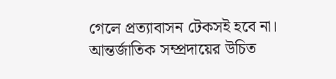গেলে প্রত্যাবাসন টেকসই হবে না। আন্তর্জাতিক সম্প্রদায়ের উচিত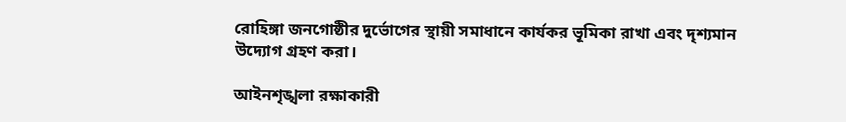রোহিঙ্গা জনগোষ্ঠীর দুর্ভোগের স্থায়ী সমাধানে কার্যকর ভূমিকা রাখা এবং দৃশ্যমান উদ্যোগ গ্রহণ করা।

আইনশৃঙ্খলা রক্ষাকারী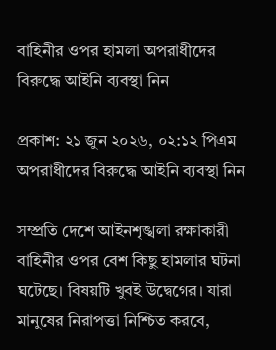বাহিনীর ওপর হামলা অপরাধীদের বিরুদ্ধে আইনি ব্যবস্থা নিন

প্রকাশ: ২১ জুন ২০২৬, ০২:১২ পিএম
অপরাধীদের বিরুদ্ধে আইনি ব্যবস্থা নিন

সম্প্রতি দেশে আইনশৃঙ্খলা রক্ষাকারী বাহিনীর ওপর বেশ কিছু হামলার ঘটনা ঘটেছে। বিষয়টি খুবই উদ্বেগের। যারা মানুষের নিরাপত্তা নিশ্চিত করবে,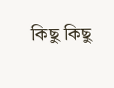কিছু কিছু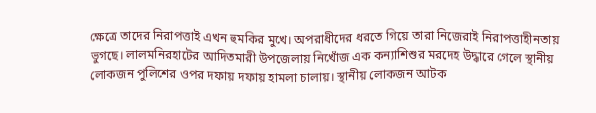ক্ষেত্রে তাদের নিরাপত্তাই এখন হুমকির মুখে। অপরাধীদের ধরতে গিয়ে তারা নিজেরাই নিরাপত্তাহীনতায় ভুগছে। লালমনিরহাটের আদিতমারী উপজেলায় নিখোঁজ এক কন্যাশিশুর মরদেহ উদ্ধারে গেলে স্থানীয় লোকজন পুলিশের ওপর দফায় দফায় হামলা চালায়। স্থানীয় লোকজন আটক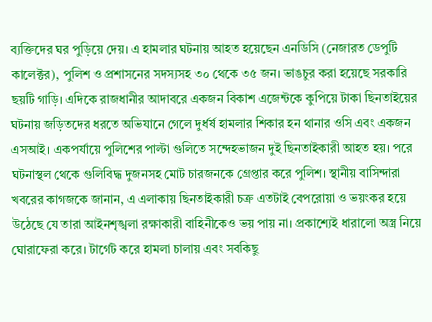ব্যক্তিদের ঘর পুড়িয়ে দেয়। এ হামলার ঘটনায় আহত হয়েছেন এনডিসি (নেজারত ডেপুটি কালেক্টর), পুলিশ ও প্রশাসনের সদস্যসহ ৩০ থেকে ৩৫ জন। ভাঙচুর করা হয়েছে সরকারি ছয়টি গাড়ি। এদিকে রাজধানীর আদাবরে একজন বিকাশ এজেন্টকে কুপিয়ে টাকা ছিনতাইয়ের ঘটনায় জড়িতদের ধরতে অভিযানে গেলে দুর্ধর্ষ হামলার শিকার হন থানার ওসি এবং একজন এসআই। একপর্যায়ে পুলিশের পাল্টা গুলিতে সন্দেহভাজন দুই ছিনতাইকারী আহত হয়। পরে ঘটনাস্থল থেকে গুলিবিদ্ধ দুজনসহ মোট চারজনকে গ্রেপ্তার করে পুলিশ। স্থানীয় বাসিন্দারা খবরের কাগজকে জানান, এ এলাকায় ছিনতাইকারী চক্র এতটাই বেপরোয়া ও ভয়ংকর হয়ে উঠেছে যে তারা আইনশৃঙ্খলা রক্ষাকারী বাহিনীকেও ভয় পায় না। প্রকাশ্যেই ধারালো অস্ত্র নিয়ে ঘোরাফেরা করে। টার্গেট করে হামলা চালায় এবং সবকিছু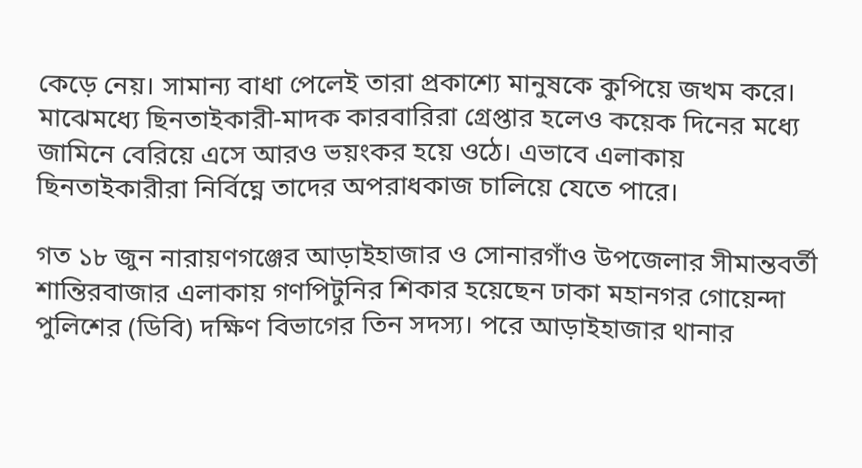কেড়ে নেয়। সামান্য বাধা পেলেই তারা প্রকাশ্যে মানুষকে কুপিয়ে জখম করে। মাঝেমধ্যে ছিনতাইকারী-মাদক কারবারিরা গ্রেপ্তার হলেও কয়েক দিনের মধ্যে জামিনে বেরিয়ে এসে আরও ভয়ংকর হয়ে ওঠে। এভাবে এলাকায় ছিনতাইকারীরা নির্বিঘ্নে তাদের অপরাধকাজ চালিয়ে যেতে পারে।

গত ১৮ জুন নারায়ণগঞ্জের আড়াইহাজার ও সোনারগাঁও উপজেলার সীমান্তবর্তী শান্তিরবাজার এলাকায় গণপিটুনির শিকার হয়েছেন ঢাকা মহানগর গোয়েন্দা পুলিশের (ডিবি) দক্ষিণ বিভাগের তিন সদস্য। পরে আড়াইহাজার থানার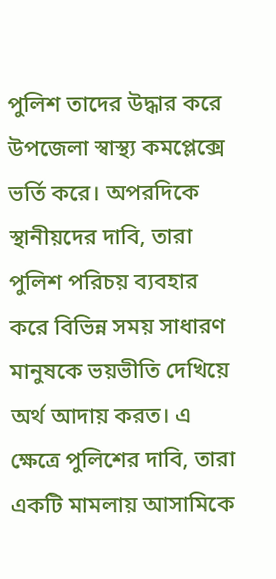পুলিশ তাদের উদ্ধার করে উপজেলা স্বাস্থ্য কমপ্লেক্সে ভর্তি করে। অপরদিকে স্থানীয়দের দাবি, তারা পুলিশ পরিচয় ব্যবহার করে বিভিন্ন সময় সাধারণ মানুষকে ভয়ভীতি দেখিয়ে অর্থ আদায় করত। এ ক্ষেত্রে পুলিশের দাবি, তারা একটি মামলায় আসামিকে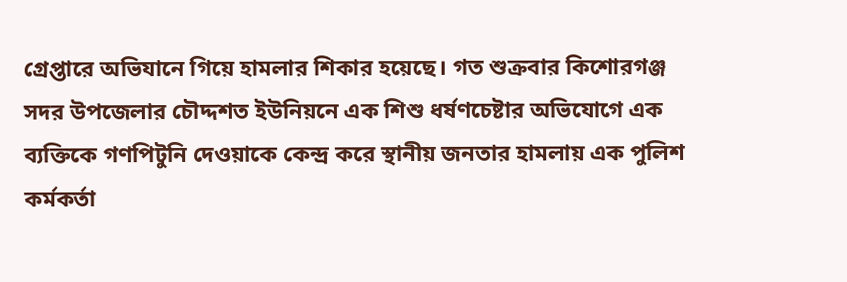গ্রেপ্তারে অভিযানে গিয়ে হামলার শিকার হয়েছে। গত শুক্রবার কিশোরগঞ্জ সদর উপজেলার চৌদ্দশত ইউনিয়নে এক শিশু ধর্ষণচেষ্টার অভিযোগে এক ব্যক্তিকে গণপিটুনি দেওয়াকে কেন্দ্র করে স্থানীয় জনতার হামলায় এক পুলিশ কর্মকর্তা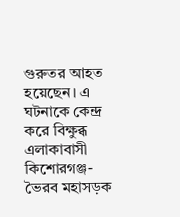গুরুতর আহত হয়েছেন। এ ঘটনাকে কেন্দ্র করে বিক্ষুব্ধ এলাকাবাসী কিশোরগঞ্জ-ভৈরব মহাসড়ক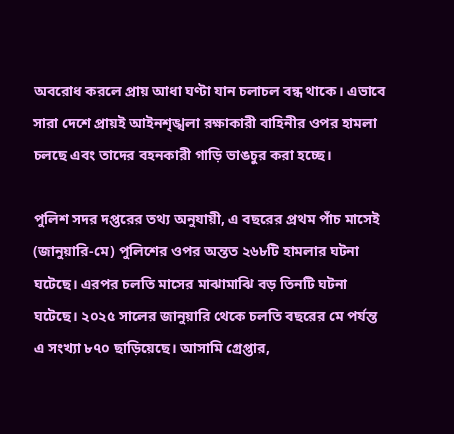অবরোধ করলে প্রায় আধা ঘণ্টা যান চলাচল বন্ধ থাকে। এভাবে সারা দেশে প্রায়ই আইনশৃঙ্খলা রক্ষাকারী বাহিনীর ওপর হামলা চলছে এবং তাদের বহনকারী গাড়ি ভাঙচুর করা হচ্ছে।

পুলিশ সদর দপ্তরের তথ্য অনুযায়ী, এ বছরের প্রথম পাঁচ মাসেই (জানুয়ারি-মে) পুলিশের ওপর অন্তত ২৬৮টি হামলার ঘটনা ঘটেছে। এরপর চলতি মাসের মাঝামাঝি বড় তিনটি ঘটনা ঘটেছে। ২০২৫ সালের জানুয়ারি থেকে চলতি বছরের মে পর্যন্ত এ সংখ্যা ৮৭০ ছাড়িয়েছে। আসামি গ্রেপ্তার,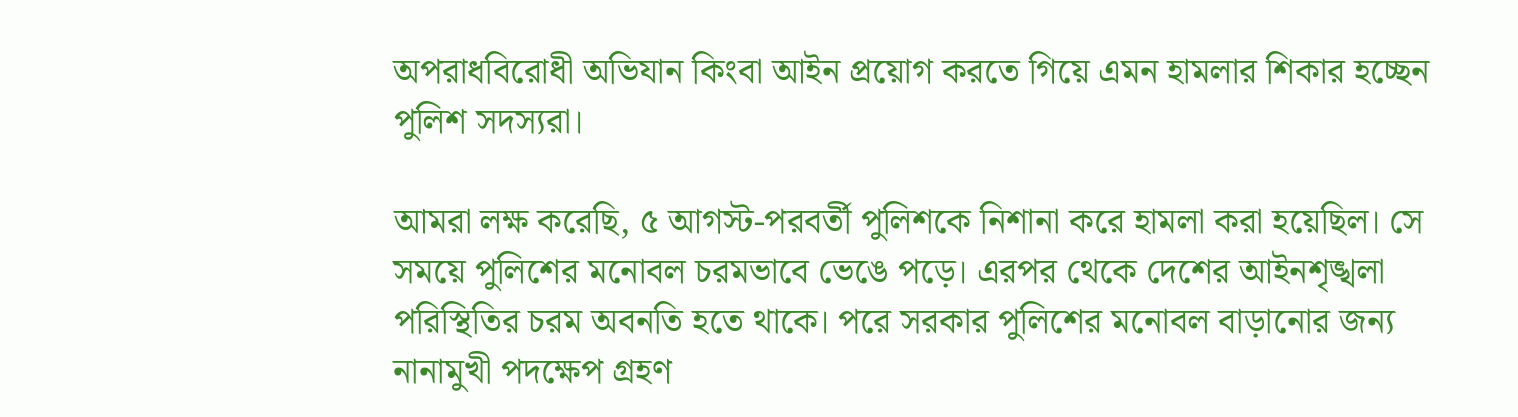অপরাধবিরোধী অভিযান কিংবা আইন প্রয়োগ করতে গিয়ে এমন হামলার শিকার হচ্ছেন পুলিশ সদস্যরা।

আমরা লক্ষ করেছি, ৫ আগস্ট-পরবর্তী পুলিশকে নিশানা করে হামলা করা হয়েছিল। সে সময়ে পুলিশের মনোবল চরমভাবে ভেঙে পড়ে। এরপর থেকে দেশের আইনশৃঙ্খলা পরিস্থিতির চরম অবনতি হতে থাকে। পরে সরকার পুলিশের মনোবল বাড়ানোর জন্য নানামুখী পদক্ষেপ গ্রহণ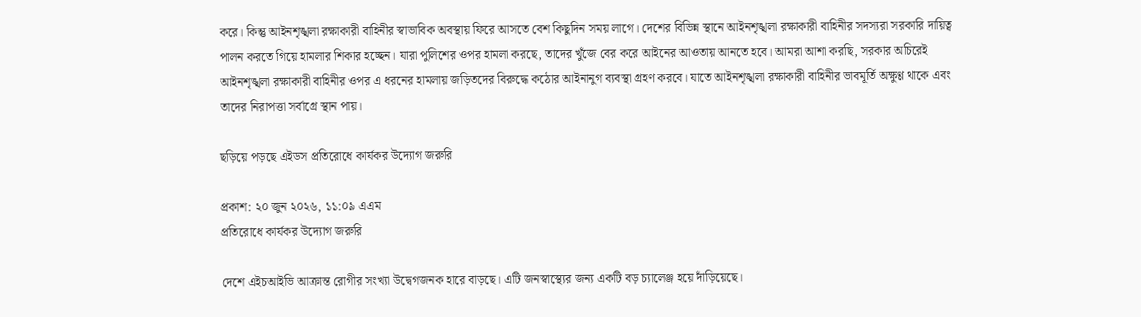করে। কিন্তু আইনশৃঙ্খলা রক্ষাকারী বাহিনীর স্বাভাবিক অবস্থায় ফিরে আসতে বেশ কিছুদিন সময় লাগে। দেশের বিভিন্ন স্থানে আইনশৃঙ্খলা রক্ষাকারী বাহিনীর সদস্যরা সরকারি দায়িত্ব পালন করতে গিয়ে হামলার শিকার হচ্ছেন। যারা পুলিশের ওপর হামলা করছে, তাদের খুঁজে বের করে আইনের আওতায় আনতে হবে। আমরা আশা করছি, সরকার অচিরেই আইনশৃঙ্খলা রক্ষাকারী বাহিনীর ওপর এ ধরনের হামলায় জড়িতদের বিরুদ্ধে কঠোর আইনানুগ ব্যবস্থা গ্রহণ করবে। যাতে আইনশৃঙ্খলা রক্ষাকারী বাহিনীর ভাবমূর্তি অক্ষুণ্ণ থাকে এবং তাদের নিরাপত্তা সর্বাগ্রে স্থান পায়।

ছড়িয়ে পড়ছে এইডস প্রতিরোধে কার্যকর উদ্যোগ জরুরি

প্রকাশ: ২০ জুন ২০২৬, ১১:০৯ এএম
প্রতিরোধে কার্যকর উদ্যোগ জরুরি

দেশে এইচআইভি আক্রান্ত রোগীর সংখ্যা উদ্বেগজনক হারে বাড়ছে। এটি জনস্বাস্থ্যের জন্য একটি বড় চ্যালেঞ্জ হয়ে দাঁড়িয়েছে।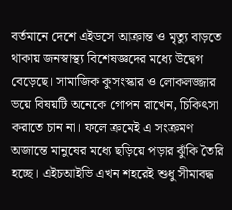বর্তমানে দেশে এইডসে আক্রান্ত ও মৃত্যু বাড়তে থাকায় জনস্বাস্থ্য বিশেষজ্ঞদের মধ্যে উদ্বেগ বেড়েছে। সামাজিক কুসংস্কার ও লোকলজ্জার ভয়ে বিষয়টি অনেকে গোপন রাখেন, চিকিৎসা করাতে চান না। ফলে ক্রমেই এ সংক্রমণ অজান্তে মানুষের মধ্যে ছড়িয়ে পড়ার ঝুঁকি তৈরি হচ্ছে। এইচআইভি এখন শহরেই শুধু সীমাবদ্ধ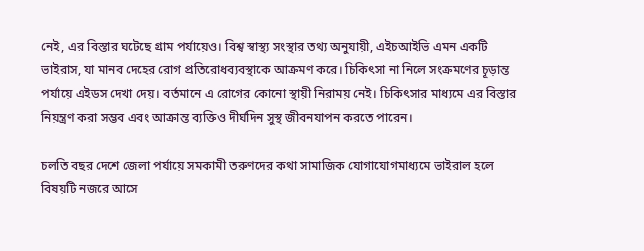নেই, এর বিস্তার ঘটেছে গ্রাম পর্যায়েও। বিশ্ব স্বাস্থ্য সংস্থার তথ্য অনুযায়ী, এইচআইভি এমন একটি ভাইরাস, যা মানব দেহের রোগ প্রতিরোধব্যবস্থাকে আক্রমণ করে। চিকিৎসা না নিলে সংক্রমণের চূড়ান্ত পর্যায়ে এইডস দেখা দেয়। বর্তমানে এ রোগের কোনো স্থায়ী নিরাময় নেই। চিকিৎসার মাধ্যমে এর বিস্তার নিয়ন্ত্রণ করা সম্ভব এবং আক্রান্ত ব্যক্তিও দীর্ঘদিন সুস্থ জীবনযাপন করতে পারেন।

চলতি বছর দেশে জেলা পর্যায়ে সমকামী তরুণদের কথা সামাজিক যোগাযোগমাধ্যমে ভাইরাল হলে বিষয়টি নজরে আসে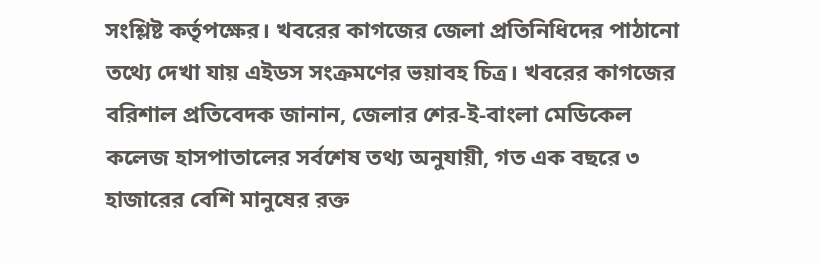সংশ্লিষ্ট কর্তৃপক্ষের। খবরের কাগজের জেলা প্রতিনিধিদের পাঠানো তথ্যে দেখা যায় এইডস সংক্রমণের ভয়াবহ চিত্র। খবরের কাগজের বরিশাল প্রতিবেদক জানান, জেলার শের-ই-বাংলা মেডিকেল কলেজ হাসপাতালের সর্বশেষ তথ্য অনুযায়ী, গত এক বছরে ৩ হাজারের বেশি মানুষের রক্ত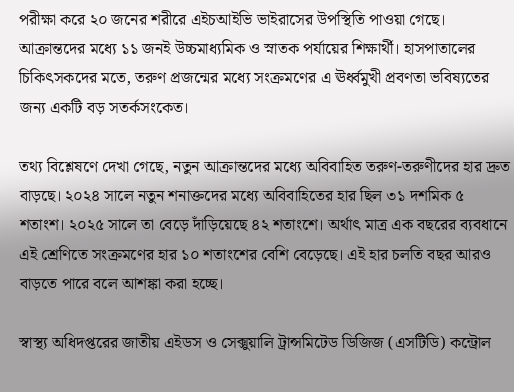পরীক্ষা করে ২০ জনের শরীরে এইচআইভি ভাইরাসের উপস্থিতি পাওয়া গেছে। আক্রান্তদের মধ্যে ১১ জনই উচ্চমাধ্যমিক ও স্নাতক পর্যায়ের শিক্ষার্থী। হাসপাতালের চিকিৎসকদের মতে, তরুণ প্রজন্মের মধ্যে সংক্রমণের এ ঊর্ধ্বমুখী প্রবণতা ভবিষ্যতের জন্য একটি বড় সতর্কসংকেত।

তথ্য বিশ্লেষণে দেখা গেছে, নতুন আক্রান্তদের মধ্যে অবিবাহিত তরুণ-তরুণীদের হার দ্রুত বাড়ছে। ২০২৪ সালে নতুন শনাক্তদের মধ্যে অবিবাহিতের হার ছিল ৩১ দশমিক ৫ শতাংশ। ২০২৫ সালে তা বেড়ে দাঁড়িয়েছে ৪২ শতাংশে। অর্থাৎ মাত্র এক বছরের ব্যবধানে এই শ্রেণিতে সংক্রমণের হার ১০ শতাংশের বেশি বেড়েছে। এই হার চলতি বছর আরও বাড়তে পারে বলে আশঙ্কা করা হচ্ছে।

স্বাস্থ্য অধিদপ্তরের জাতীয় এইডস ও সেক্সুয়ালি ট্রান্সমিটেড ডিজিজ (এসটিডি) কন্ট্রোল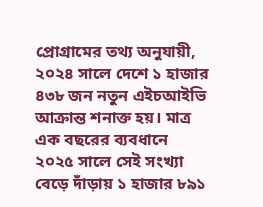প্রোগ্রামের তথ্য অনুযায়ী, ২০২৪ সালে দেশে ১ হাজার ৪৩৮ জন নতুন এইচআইভি আক্রান্ত শনাক্ত হয়। মাত্র এক বছরের ব্যবধানে ২০২৫ সালে সেই সংখ্যা বেড়ে দাঁড়ায় ১ হাজার ৮৯১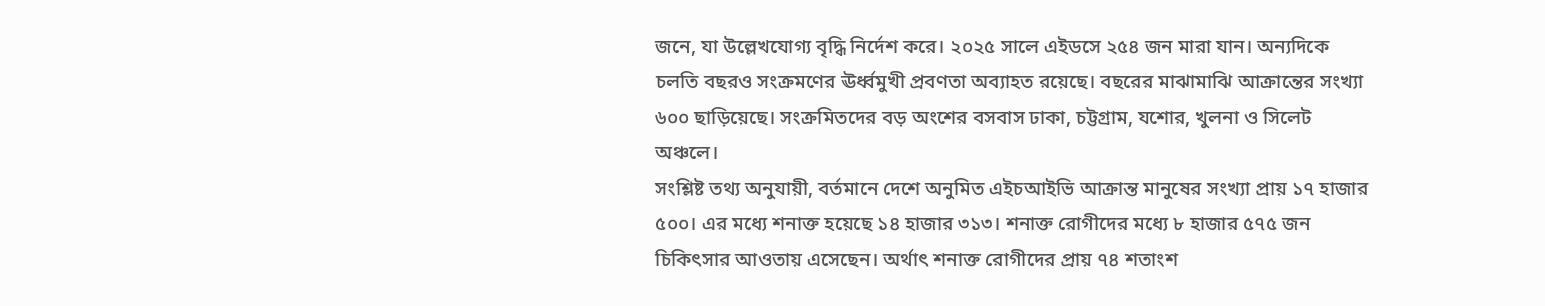জনে, যা উল্লেখযোগ্য বৃদ্ধি নির্দেশ করে। ২০২৫ সালে এইডসে ২৫৪ জন মারা যান। অন্যদিকে চলতি বছরও সংক্রমণের ঊর্ধ্বমুখী প্রবণতা অব্যাহত রয়েছে। বছরের মাঝামাঝি আক্রান্তের সংখ্যা ৬০০ ছাড়িয়েছে। সংক্রমিতদের বড় অংশের বসবাস ঢাকা, চট্টগ্রাম, যশোর, খুলনা ও সিলেট অঞ্চলে।
সংশ্লিষ্ট তথ্য অনুযায়ী, বর্তমানে দেশে অনুমিত এইচআইভি আক্রান্ত মানুষের সংখ্যা প্রায় ১৭ হাজার ৫০০। এর মধ্যে শনাক্ত হয়েছে ১৪ হাজার ৩১৩। শনাক্ত রোগীদের মধ্যে ৮ হাজার ৫৭৫ জন চিকিৎসার আওতায় এসেছেন। অর্থাৎ শনাক্ত রোগীদের প্রায় ৭৪ শতাংশ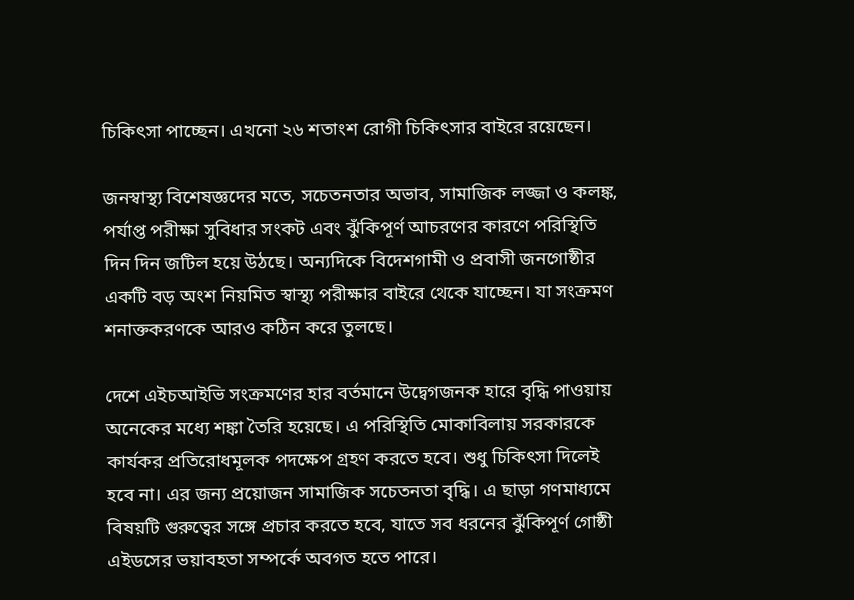চিকিৎসা পাচ্ছেন। এখনো ২৬ শতাংশ রোগী চিকিৎসার বাইরে রয়েছেন।

জনস্বাস্থ্য বিশেষজ্ঞদের মতে, সচেতনতার অভাব, সামাজিক লজ্জা ও কলঙ্ক, পর্যাপ্ত পরীক্ষা সুবিধার সংকট এবং ঝুঁকিপূর্ণ আচরণের কারণে পরিস্থিতি দিন দিন জটিল হয়ে উঠছে। অন্যদিকে বিদেশগামী ও প্রবাসী জনগোষ্ঠীর একটি বড় অংশ নিয়মিত স্বাস্থ্য পরীক্ষার বাইরে থেকে যাচ্ছেন। যা সংক্রমণ শনাক্তকরণকে আরও কঠিন করে তুলছে।

দেশে এইচআইভি সংক্রমণের হার বর্তমানে উদ্বেগজনক হারে বৃদ্ধি পাওয়ায় অনেকের মধ্যে শঙ্কা তৈরি হয়েছে। এ পরিস্থিতি মোকাবিলায় সরকারকে কার্যকর প্রতিরোধমূলক পদক্ষেপ গ্রহণ করতে হবে। শুধু চিকিৎসা দিলেই হবে না। এর জন্য প্রয়োজন সামাজিক সচেতনতা বৃদ্ধি। এ ছাড়া গণমাধ্যমে বিষয়টি গুরুত্বের সঙ্গে প্রচার করতে হবে, যাতে সব ধরনের ঝুঁকিপূর্ণ গোষ্ঠী এইডসের ভয়াবহতা সম্পর্কে অবগত হতে পারে।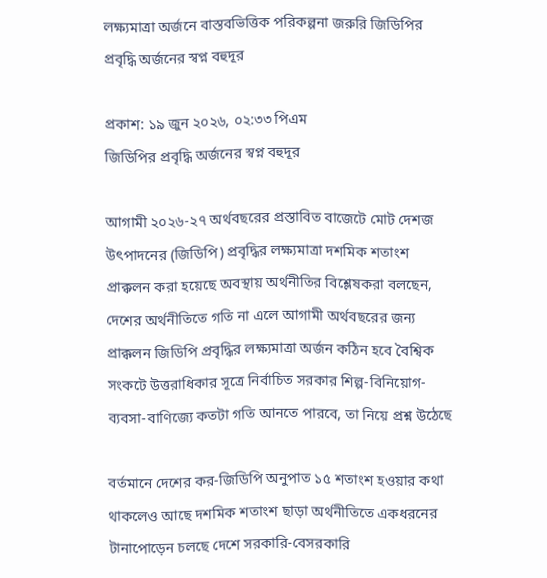লক্ষ্যমাত্রা অর্জনে বাস্তবভিত্তিক পরিকল্পনা জরুরি জিডিপির প্রবৃদ্ধি অর্জনের স্বপ্ন বহুদূর

প্রকাশ: ১৯ জুন ২০২৬, ০২:৩৩ পিএম
জিডিপির প্রবৃদ্ধি অর্জনের স্বপ্ন বহুদূর

আগামী ২০২৬-২৭ অর্থবছরের প্রস্তাবিত বাজেটে মোট দেশজ উৎপাদনের (জিডিপি) প্রবৃদ্ধির লক্ষ্যমাত্রা দশমিক শতাংশ প্রাক্কলন করা হয়েছে অবস্থায় অর্থনীতির বিশ্লেষকরা বলছেন, দেশের অর্থনীতিতে গতি না এলে আগামী অর্থবছরের জন্য প্রাক্কলন জিডিপি প্রবৃদ্ধির লক্ষ্যমাত্রা অর্জন কঠিন হবে বৈশ্বিক সংকটে উত্তরাধিকার সূত্রে নির্বাচিত সরকার শিল্প-বিনিয়োগ-ব্যবসা-বাণিজ্যে কতটা গতি আনতে পারবে, তা নিয়ে প্রশ্ন উঠেছে

বর্তমানে দেশের কর-জিডিপি অনুপাত ১৫ শতাংশ হওয়ার কথা থাকলেও আছে দশমিক শতাংশ ছাড়া অর্থনীতিতে একধরনের টানাপোড়েন চলছে দেশে সরকারি-বেসরকারি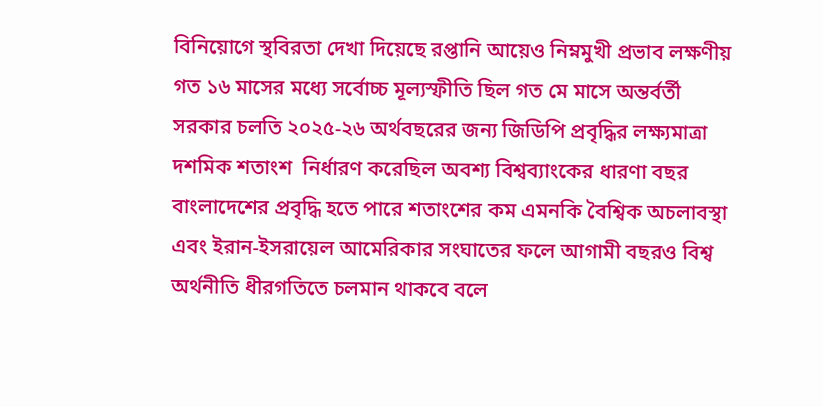বিনিয়োগে স্থবিরতা দেখা দিয়েছে রপ্তানি আয়েও নিম্নমুখী প্রভাব লক্ষণীয় গত ১৬ মাসের মধ্যে সর্বোচ্চ মূল্যস্ফীতি ছিল গত মে মাসে অন্তর্বর্তী সরকার চলতি ২০২৫-২৬ অর্থবছরের জন্য জিডিপি প্রবৃদ্ধির লক্ষ্যমাত্রা দশমিক শতাংশ  নির্ধারণ করেছিল অবশ্য বিশ্বব্যাংকের ধারণা বছর বাংলাদেশের প্রবৃদ্ধি হতে পারে শতাংশের কম এমনকি বৈশ্বিক অচলাবস্থা এবং ইরান-ইসরায়েল আমেরিকার সংঘাতের ফলে আগামী বছরও বিশ্ব অর্থনীতি ধীরগতিতে চলমান থাকবে বলে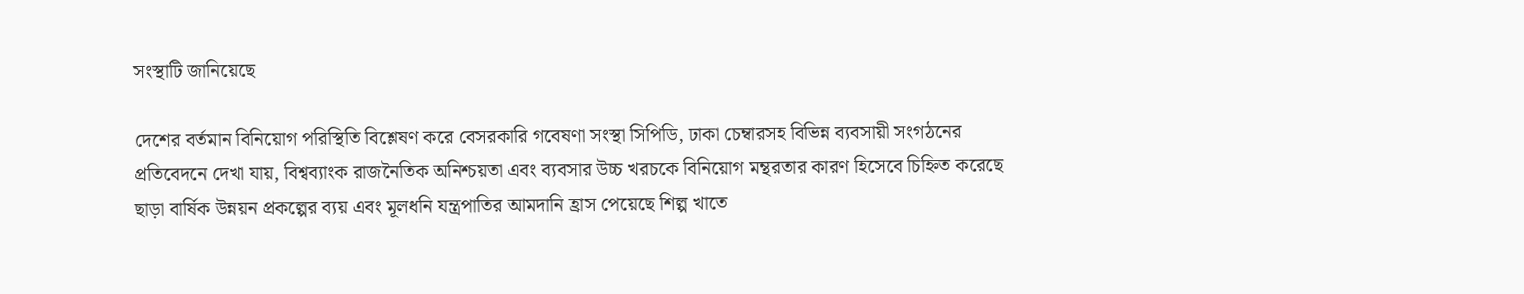সংস্থাটি জানিয়েছে

দেশের বর্তমান বিনিয়োগ পরিস্থিতি বিশ্লেষণ করে বেসরকারি গবেষণা সংস্থা সিপিডি, ঢাকা চেম্বারসহ বিভিন্ন ব্যবসায়ী সংগঠনের প্রতিবেদনে দেখা যায়, বিশ্বব্যাংক রাজনৈতিক অনিশ্চয়তা এবং ব্যবসার উচ্চ খরচকে বিনিয়োগ মন্থরতার কারণ হিসেবে চিহ্নিত করেছে ছাড়া বার্ষিক উন্নয়ন প্রকল্পের ব্যয় এবং মূলধনি যন্ত্রপাতির আমদানি হ্রাস পেয়েছে শিল্প খাতে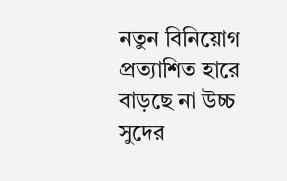নতুন বিনিয়োগ প্রত্যাশিত হারে বাড়ছে না উচ্চ সুদের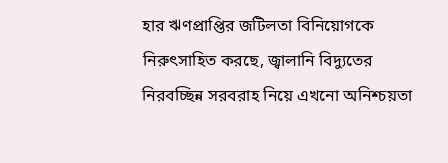হার ঋণপ্রাপ্তির জটিলতা বিনিয়োগকে নিরুৎসাহিত করছে, জ্বালানি বিদ্যুতের নিরবচ্ছিন্ন সরবরাহ নিয়ে এখনো অনিশ্চয়তা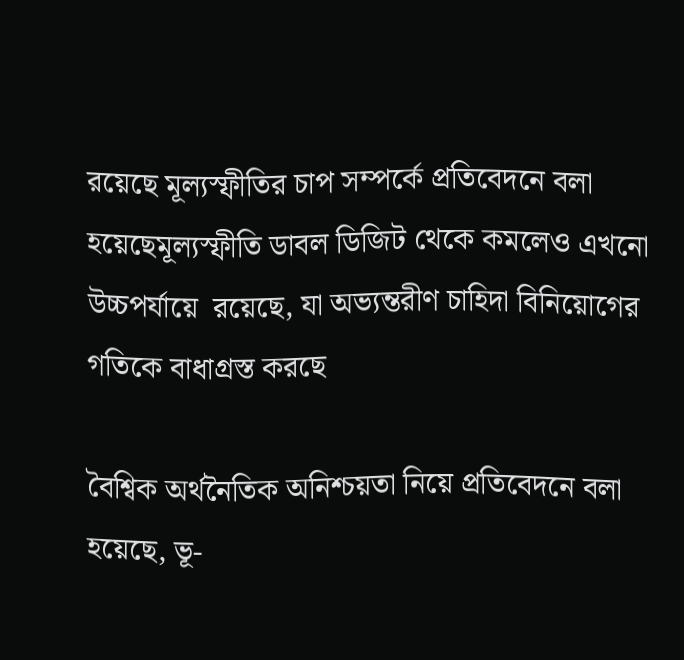রয়েছে মূল্যস্ফীতির চাপ সম্পর্কে প্রতিবেদনে বলা হয়েছেমূল্যস্ফীতি ডাবল ডিজিট থেকে কমলেও এখনো উচ্চপর্যায়ে  রয়েছে, যা অভ্যন্তরীণ চাহিদা বিনিয়োগের গতিকে বাধাগ্রস্ত করছে

বৈশ্বিক অর্থনৈতিক অনিশ্চয়তা নিয়ে প্রতিবেদনে বলা হয়েছে, ভূ-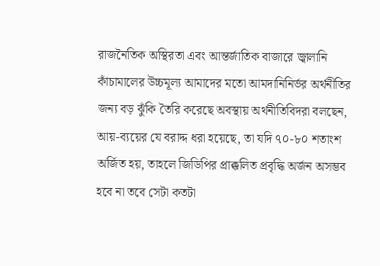রাজনৈতিক অস্থিরতা এবং আন্তর্জাতিক বাজারে জ্বালানি কাঁচামালের উচ্চমূল্য আমাদের মতো আমদানিনির্ভর অর্থনীতির জন্য বড় ঝুঁকি তৈরি করেছে অবস্থায় অর্থনীতিবিদরা বলছেন, আয়-ব্যয়ের যে বরাদ্দ ধরা হয়েছে, তা যদি ৭০-৮০ শতাংশ অর্জিত হয়, তাহলে জিডিপির প্রাক্কলিত প্রবৃদ্ধি অর্জন অসম্ভব হবে না তবে সেটা কতটা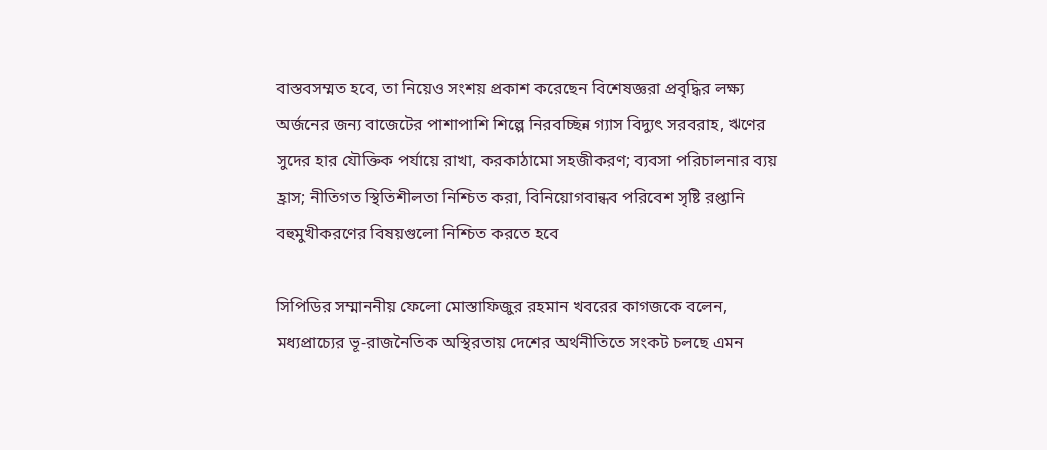বাস্তবসম্মত হবে, তা নিয়েও সংশয় প্রকাশ করেছেন বিশেষজ্ঞরা প্রবৃদ্ধির লক্ষ্য অর্জনের জন্য বাজেটের পাশাপাশি শিল্পে নিরবচ্ছিন্ন গ্যাস বিদ্যুৎ সরবরাহ, ঋণের সুদের হার যৌক্তিক পর্যায়ে রাখা, করকাঠামো সহজীকরণ; ব্যবসা পরিচালনার ব্যয় হ্রাস; নীতিগত স্থিতিশীলতা নিশ্চিত করা, বিনিয়োগবান্ধব পরিবেশ সৃষ্টি রপ্তানি বহুমুখীকরণের বিষয়গুলো নিশ্চিত করতে হবে

সিপিডির সম্মাননীয় ফেলো মোস্তাফিজুর রহমান খবরের কাগজকে বলেন, মধ্যপ্রাচ্যের ভূ-রাজনৈতিক অস্থিরতায় দেশের অর্থনীতিতে সংকট চলছে এমন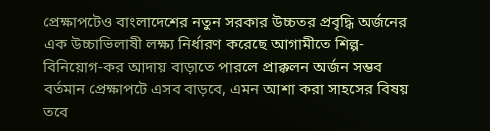প্রেক্ষাপটেও বাংলাদেশের নতুন সরকার উচ্চতর প্রবৃদ্ধি অর্জনের এক উচ্চাভিলাষী লক্ষ্য নির্ধারণ করেছে আগামীতে শিল্প-বিনিয়োগ-কর আদায় বাড়াতে পারলে প্রাক্কলন অর্জন সম্ভব বর্তমান প্রেক্ষাপটে এসব বাড়বে, এমন আশা করা সাহসের বিষয় তবে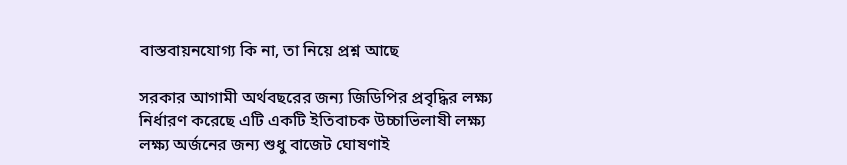বাস্তবায়নযোগ্য কি না, তা নিয়ে প্রশ্ন আছে

সরকার আগামী অর্থবছরের জন্য জিডিপির প্রবৃদ্ধির লক্ষ্য নির্ধারণ করেছে এটি একটি ইতিবাচক উচ্চাভিলাষী লক্ষ্য লক্ষ্য অর্জনের জন্য শুধু বাজেট ঘোষণাই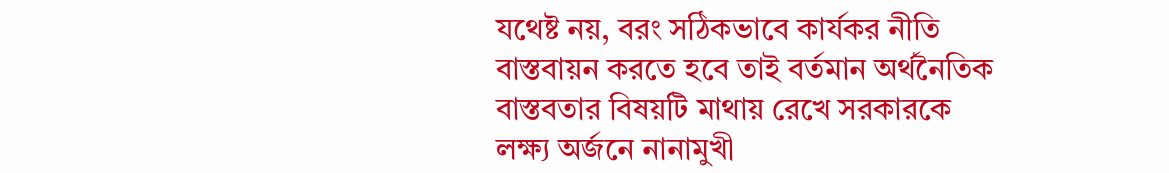যথেষ্ট নয়, বরং সঠিকভাবে কার্যকর নীতি বাস্তবায়ন করতে হবে তাই বর্তমান অর্থনৈতিক বাস্তবতার বিষয়টি মাথায় রেখে সরকারকে লক্ষ্য অর্জনে নানামুখী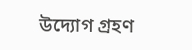উদ্যোগ গ্রহণ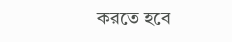করতে হবে